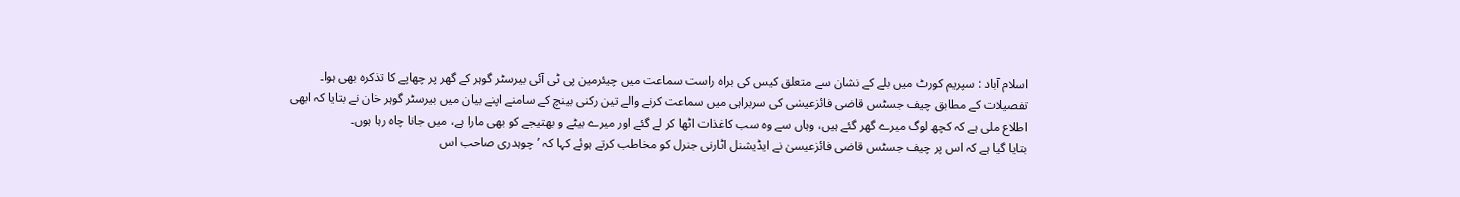اسلام آباد : سپریم کورٹ میں بلے کے نشان سے متعلق کیس کی براہ راست سماعت میں چیئرمین پی ٹی آئی بیرسٹر گوہر کے گھر پر چھاپے کا تذکرہ بھی ہوا۔
تفصیلات کے مطابق چیف جسٹس قاضی فائزعیسٰی کی سربراہی میں سماعت کرنے والے تین رکنی بینچ کے سامنے اپنے بیان میں بیرسٹر گوہر خان نے بتایا کہ ابھی اطلاع ملی ہے کہ کچھ لوگ میرے گھر گئے ہیں، وہاں سے وہ سب کاغذات اٹھا کر لے گئے اور میرے بیٹے و بھتیجے کو بھی مارا ہے، میں جانا چاہ رہا ہوں۔
بتایا گیا ہے کہ اس پر چیف جسٹس قاضی فائزعیسیٰ نے ایڈیشنل اٹارنی جنرل کو مخاطب کرتے ہوئے کہا کہ ’چوہدری صاحب اس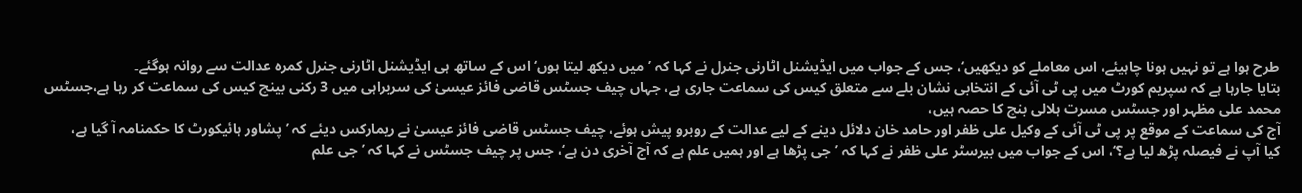طرح ہوا ہے تو نہیں ہونا چاہیئے، اس معاملے کو دیکھیں‘، جس کے جواب میں ایڈیشنل اٹارنی جنرل نے کہا کہ ’میں دیکھ لیتا ہوں‘ اس کے ساتھ ہی ایڈیشنل اٹارنی جنرل کمرہ عدالت سے روانہ ہوگئے۔
بتایا جارہا ہے کہ سپریم کورٹ میں پی ٹی آئی کے انتخابی نشان بلے سے متعلق کیس کی سماعت جاری ہے، جہاں چیف جسٹس قاضی فائز عیسیٰ کی سربراہی میں 3 رکنی بینچ کیس کی سماعت کر رہا ہے،جسٹس محمد علی مظہر اور جسٹس مسرت ہلالی بنچ کا حصہ ہیں،
آج کی سماعت کے موقع پر پی ٹی آئی کے وکیل علی ظفر اور حامد خان دلائل دینے کے لیے عدالت کے روبرو پیش ہوئے، چیف جسٹس قاضی فائز عیسیٰ نے ریمارکس دیئے کہ ’پشاور ہائیکورٹ کا حکمنامہ آ گیا ہے،
کیا آپ نے فیصلہ پڑھ لیا ہے؟‘، اس کے جواب میں بیرسٹر علی ظفر نے کہا کہ ’جی پڑھا ہے اور ہمیں علم ہے کہ آج آخری دن ہے‘، جس پر چیف جسٹس نے کہا کہ ’جی علم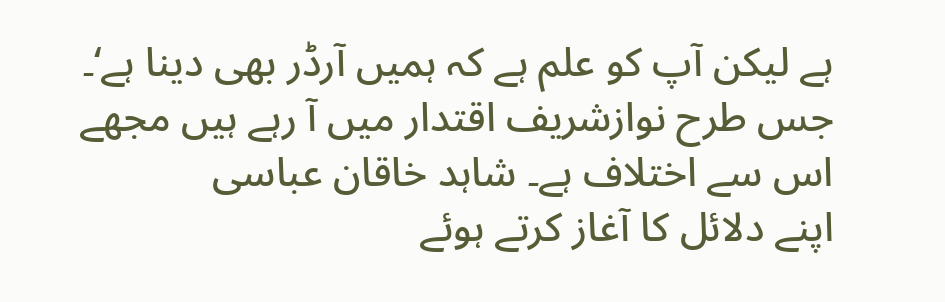ہے لیکن آپ کو علم ہے کہ ہمیں آرڈر بھی دینا ہے‘۔
جس طرح نوازشریف اقتدار میں آ رہے ہیں مجھے اس سے اختلاف ہے۔ شاہد خاقان عباسی
اپنے دلائل کا آغاز کرتے ہوئے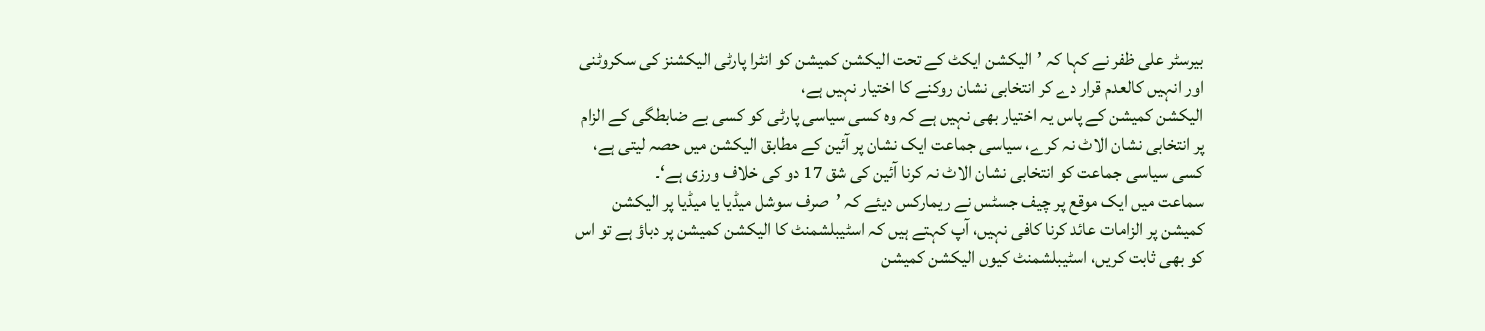بیرسٹر علی ظفر نے کہا کہ ’الیکشن ایکٹ کے تحت الیکشن کمیشن کو انٹرا پارٹی الیکشنز کی سکروٹنی اور انہیں کالعدم قرار دے کر انتخابی نشان روکنے کا اختیار نہیں ہے،
الیکشن کمیشن کے پاس یہ اختیار بھی نہیں ہے کہ وہ کسی سیاسی پارٹی کو کسی بے ضابطگی کے الزام پر انتخابی نشان الاٹ نہ کرے، سیاسی جماعت ایک نشان پر آئین کے مطابق الیکشن میں حصہ لیتی ہے، کسی سیاسی جماعت کو انتخابی نشان الاٹ نہ کرنا آئین کی شق 17 دو کی خلاف ورزی ہے‘۔
سماعت میں ایک موقع پر چیف جسٹس نے ریمارکس دیئے کہ ’صرف سوشل میڈیا یا میڈیا پر الیکشن کمیشن پر الزامات عائد کرنا کافی نہیں، آپ کہتے ہیں کہ اسٹیبلشمنٹ کا الیکشن کمیشن پر دباؤ ہے تو اس کو بھی ثابت کریں، اسٹیبلشمنٹ کیوں الیکشن کمیشن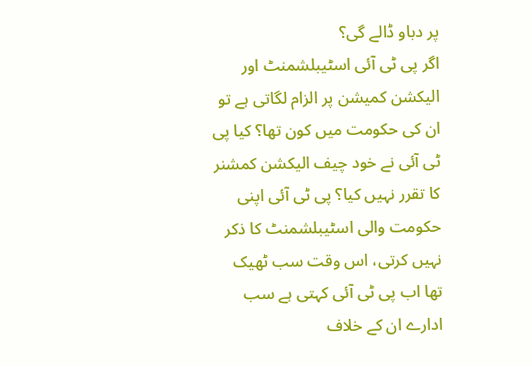پر دباو ڈالے گی؟
اگر پی ٹی آئی اسٹیبلشمنٹ اور الیکشن کمیشن پر الزام لگاتی ہے تو ان کی حکومت میں کون تھا؟ کیا پی ٹی آئی نے خود چیف الیکشن کمشنر کا تقرر نہیں کیا؟ پی ٹی آئی اپنی حکومت والی اسٹیبلشمنٹ کا ذکر نہیں کرتی، اس وقت سب ٹھیک تھا اب پی ٹی آئی کہتی ہے سب ادارے ان کے خلاف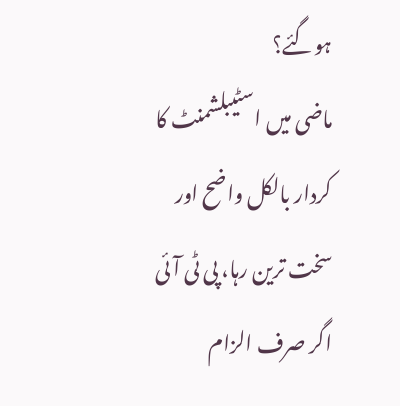ہوگئے؟
ماضی میں اسٹیبلشمنٹ کا کردار بالکل واضح اور سخت ترین رہا، پی ٹی آئی اگر صرف الزام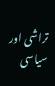تراشی اور سیاسی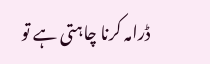ڈرامہ کرنا چاہتی ہے تو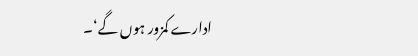ادارے کمزور ہوں گے‘۔